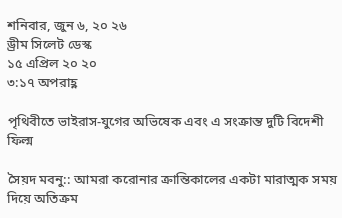শনিবার, জুন ৬, ২০ ২৬
ড্রীম সিলেট ডেস্ক
১৫ এপ্রিল ২০ ২০
৩:১৭ অপরাহ্ণ

পৃথিবীতে ভাইরাস-যুগের অভিষেক এবং এ সংক্রান্ত দুটি বিদেশী ফিল্ম

সৈয়দ মবনু:: আমরা করোনার ক্রান্তিকালের একটা মারাত্মক সময় দিয়ে অতিক্রম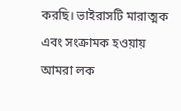করছি। ভাইরাসটি মারাত্মক এবং সংক্রামক হওয়ায় আমরা লক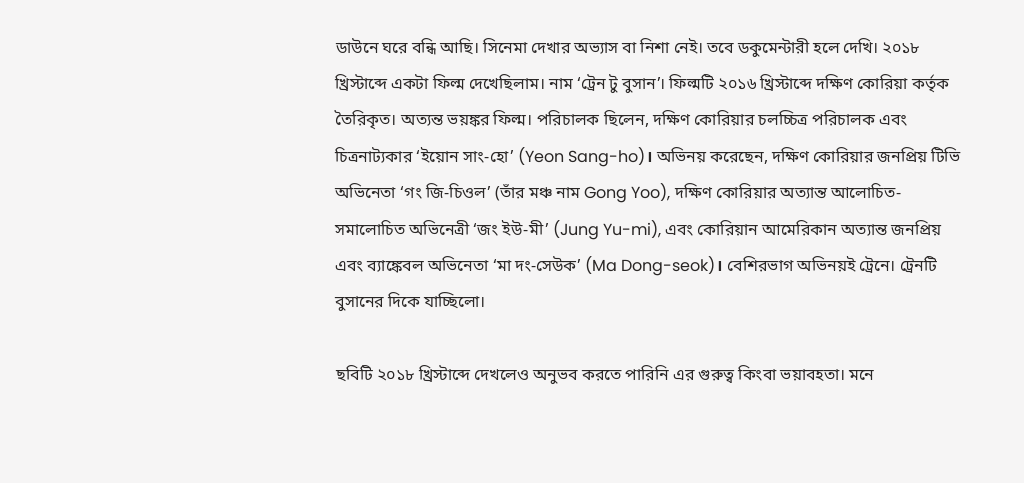ডাউনে ঘরে বন্ধি আছি। সিনেমা দেখার অভ্যাস বা নিশা নেই। তবে ডকুমেন্টারী হলে দেখি। ২০১৮ খ্রিস্টাব্দে একটা ফিল্ম দেখেছিলাম। নাম ‘ট্রেন টু বুসান’। ফিল্মটি ২০১৬ খ্রিস্টাব্দে দক্ষিণ কোরিয়া কর্তৃক তৈরিকৃত। অত্যন্ত ভয়ঙ্কর ফিল্ম। পরিচালক ছিলেন, দক্ষিণ কোরিয়ার চলচ্চিত্র পরিচালক এবং চিত্রনাট্যকার ‘ইয়োন সাং-হো’ (Yeon Sang-ho)। অভিনয় করেছেন, দক্ষিণ কোরিয়ার জনপ্রিয় টিভি অভিনেতা ‘গং জি-চিওল’ (তাঁর মঞ্চ নাম Gong Yoo), দক্ষিণ কোরিয়ার অত্যান্ত আলোচিত-সমালোচিত অভিনেত্রী ‘জং ইউ-মী’ (Jung Yu-mi), এবং কোরিয়ান আমেরিকান অত্যান্ত জনপ্রিয় এবং ব্যাঙ্কেবল অভিনেতা ‘মা দং-সেউক’ (Ma Dong-seok)। বেশিরভাগ অভিনয়ই ট্রেনে। ট্রেনটি বুসানের দিকে যাচ্ছিলো।

ছবিটি ২০১৮ খ্রিস্টাব্দে দেখলেও অনুভব করতে পারিনি এর গুরুত্ব কিংবা ভয়াবহতা। মনে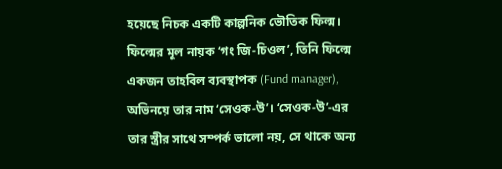হয়েছে নিচক একটি কাল্পনিক ভৌতিক ফিল্ম। ফিল্মের মূল নায়ক ‘গং জি-চিওল’, তিনি ফিল্মে একজন তাহবিল ব্যবস্থাপক (Fund manager), অভিনয়ে তার নাম ‘সেওক-উ’। ‘সেওক-উ’-এর তার স্ত্রীর সাথে সম্পর্ক ভালো নয়, সে থাকে অন্য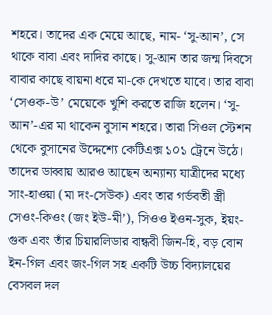শহরে। তাদের এক মেয়ে আছে, নাম- ‘সু-আন’, সে থাকে বাবা এবং দাদির কাছে। সু-আন তার জন্ম দিবসে বাবার কাছে বায়না ধরে মা-কে দেখতে যাবে। তার বাবা ‘সেওক-উ’ মেয়েকে খুশি করতে রাজি হলেন। ‘সু-আন’-এর মা থাকেন বুসান শহরে। তারা সিওল স্টেশন থেকে বুসানের উদ্দেশ্যে কেটিএক্স ১০১ ট্রেনে উঠে। তাদের ডাব্বায় আরও আছেন অন্যান্য যাত্রীদের মধ্যে সাং-হাওয়া (মা দং-সেউক) এবং তার গর্ভবতী স্ত্রী সেওং-কিওং (জং ইউ-মী’), সিওও ইওন-সুক, ইয়ং-গুক এবং তাঁর চিয়ারলিডার বান্ধবী জিন-হি, বড় বোন ইন-গিল এবং জং-গিল সহ একটি উচ্চ বিদ্যালয়ের বেসবল দল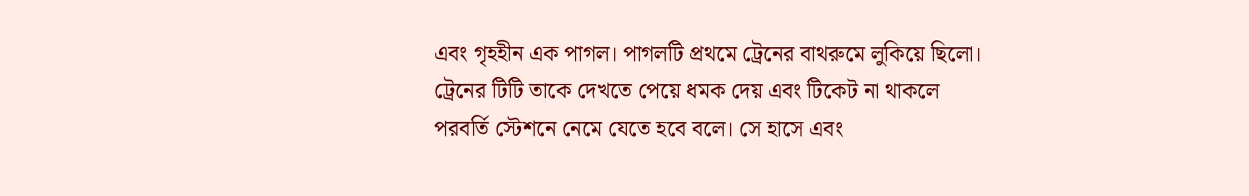এবং গৃহহীন এক পাগল। পাগলটি প্রথমে ট্রেনের বাথরুমে লুকিয়ে ছিলো। ট্রেনের টিটি তাকে দেখতে পেয়ে ধমক দেয় এবং টিকেট না থাকলে পরবর্তি স্টেশনে নেমে যেতে হবে বলে। সে হাসে এবং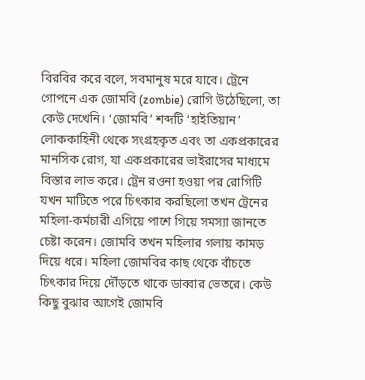বিরবির করে বলে, সবমানুষ মরে যাবে। ট্রেনে গোপনে এক জোমবি (zombie) রোগি উঠেছিলো, তা কেউ দেখেনি। ‘জোমবি’ শব্দটি ‘হাইতিয়ান’ লোককাহিনী থেকে সংগ্রহকৃত এবং তা একপ্রকারের মানসিক রোগ, যা একপ্রকারের ভাইরাসের মাধ্যমে বিস্তার লাভ করে। ট্রেন রওনা হওয়া পর রোগিটি যখন মাটিতে পরে চিৎকার করছিলো তখন ট্রেনের মহিলা-কর্মচারী এগিয়ে পাশে গিয়ে সমস্যা জানতে চেষ্টা করেন। জোমবি তখন মহিলার গলায় কামড় দিয়ে ধরে। মহিলা জোমবির কাছ থেকে বাঁচতে চিৎকার দিয়ে দৌঁড়তে থাকে ডাব্বার ভেতরে। কেউ কিছু বুঝার আগেই জোমবি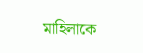মাহিলাকে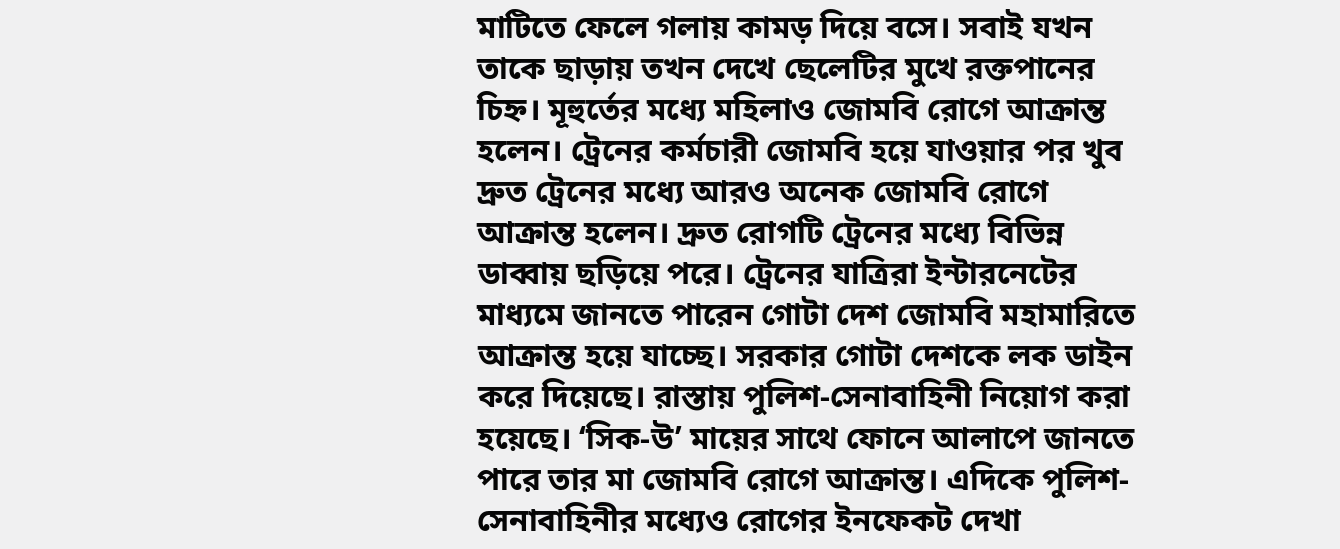মাটিতে ফেলে গলায় কামড় দিয়ে বসে। সবাই যখন তাকে ছাড়ায় তখন দেখে ছেলেটির মুখে রক্তপানের চিহ্ন। মূহুর্তের মধ্যে মহিলাও জোমবি রোগে আক্রান্ত হলেন। ট্রেনের কর্মচারী জোমবি হয়ে যাওয়ার পর খুব দ্রুত ট্রেনের মধ্যে আরও অনেক জোমবি রোগে আক্রান্ত হলেন। দ্রুত রোগটি ট্রেনের মধ্যে বিভিন্ন ডাব্বায় ছড়িয়ে পরে। ট্রেনের যাত্রিরা ইন্টারনেটের মাধ্যমে জানতে পারেন গোটা দেশ জোমবি মহামারিতে আক্রান্ত হয়ে যাচ্ছে। সরকার গোটা দেশকে লক ডাইন করে দিয়েছে। রাস্তায় পুলিশ-সেনাবাহিনী নিয়োগ করা হয়েছে। ‘সিক-উ’ মায়ের সাথে ফোনে আলাপে জানতে পারে তার মা জোমবি রোগে আক্রান্ত। এদিকে পুলিশ-সেনাবাহিনীর মধ্যেও রোগের ইনফেকট দেখা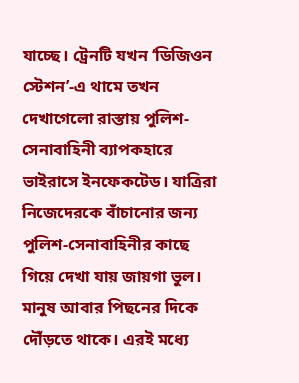যাচ্ছে। ট্রেনটি যখন ‘ডিজিওন স্টেশন’-এ থামে তখন দেখাগেলো রাস্তায় পুলিশ-সেনাবাহিনী ব্যাপকহারে ভাইরাসে ইনফেকটেড। যাত্রিরা নিজেদেরকে বাঁচানোর জন্য পুলিশ-সেনাবাহিনীর কাছে গিয়ে দেখা যায় জায়গা ভুল। মানুষ আবার পিছনের দিকে দৌঁড়তে থাকে। এরই মধ্যে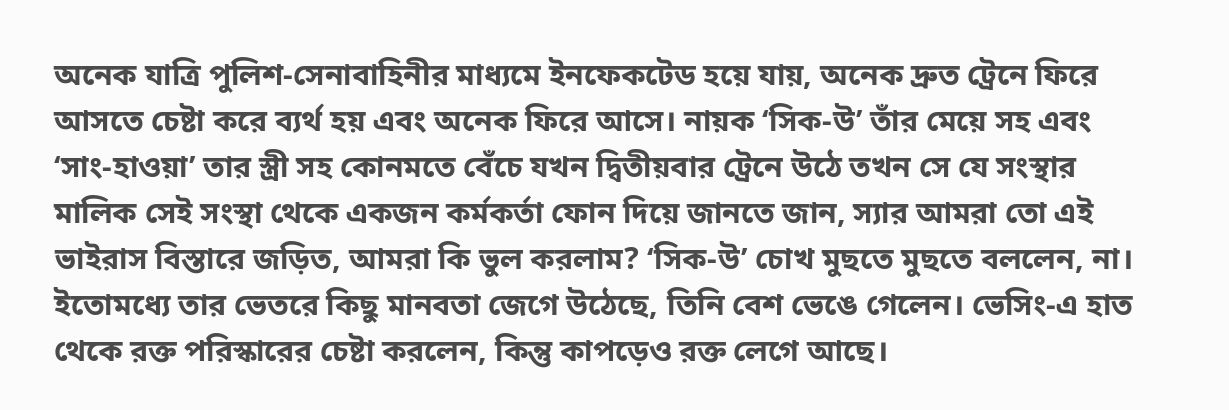অনেক যাত্রি পুলিশ-সেনাবাহিনীর মাধ্যমে ইনফেকটেড হয়ে যায়, অনেক দ্রুত ট্রেনে ফিরে আসতে চেষ্টা করে ব্যর্থ হয় এবং অনেক ফিরে আসে। নায়ক ‘সিক-উ’ তাঁর মেয়ে সহ এবং ‘সাং-হাওয়া’ তার স্ত্রী সহ কোনমতে বেঁচে যখন দ্বিতীয়বার ট্রেনে উঠে তখন সে যে সংস্থার মালিক সেই সংস্থা থেকে একজন কর্মকর্তা ফোন দিয়ে জানতে জান, স্যার আমরা তো এই ভাইরাস বিস্তারে জড়িত, আমরা কি ভুল করলাম? ‘সিক-উ’ চোখ মুছতে মুছতে বললেন, না। ইতোমধ্যে তার ভেতরে কিছু মানবতা জেগে উঠেছে, তিনি বেশ ভেঙে গেলেন। ভেসিং-এ হাত থেকে রক্ত পরিস্কারের চেষ্টা করলেন, কিন্তু কাপড়েও রক্ত লেগে আছে।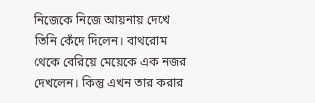নিজেকে নিজে আয়নায় দেখে তিনি কেঁদে দিলেন। বাথরোম থেকে বেরিয়ে মেয়েকে এক নজর দেখলেন। কিন্তু এখন তার করার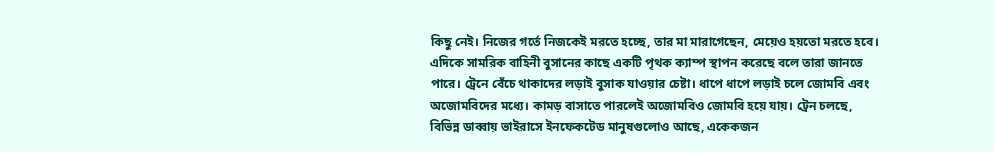কিছু নেই। নিজের গর্তে নিজকেই মরতে হচ্ছে, তার মা মারাগেছেন, মেয়েও হয়তো মরতে হবে। এদিকে সামরিক বাহিনী বুসানের কাছে একটি পৃথক ক্যাম্প স্থাপন করেছে বলে তারা জানতে পারে। ট্রেনে বেঁচে থাকাদের লড়াই বুসাক যাওয়ার চেষ্টা। ধাপে ধাপে লড়াই চলে জোমবি এবং অজোমবিদের মধ্যে। কামড় বাসাতে পারলেই অজোমবিও জোমবি হয়ে যায়। ট্রেন চলছে, বিভিন্ন ডাব্বায় ভাইরাসে ইনফেকটেড মানুষগুলোও আছে, একেকজন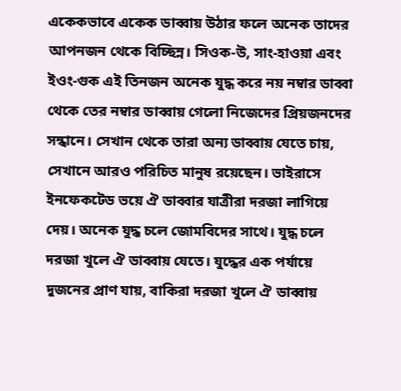একেকভাবে একেক ডাব্বায় উঠার ফলে অনেক তাদের আপনজন থেকে বিচ্ছিন্ন। সিওক-উ, সাং-হাওয়া এবং ইওং-গুক এই তিনজন অনেক যুদ্ধ করে নয় নম্বার ডাব্বা থেকে তের নম্বার ডাব্বায় গেলো নিজেদের প্রিয়জনদের সন্ধানে। সেখান থেকে তারা অন্য ডাব্বায় যেতে চায়, সেখানে আরও পরিচিত মানুষ রয়েছেন। ভাইরাসে ইনফেকটেড ভয়ে ঐ ডাব্বার যাত্রীরা দরজা লাগিয়ে দেয়। অনেক যুদ্ধ চলে জোমবিদের সাথে। যুদ্ধ চলে দরজা খুলে ঐ ডাব্বায় যেতে। যুদ্ধের এক পর্যায়ে দুজনের প্রাণ যায়, বাকিরা দরজা খুলে ঐ ডাব্বায়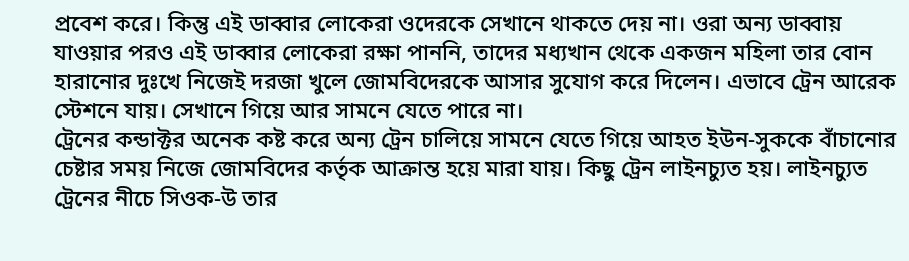প্রবেশ করে। কিন্তু এই ডাব্বার লোকেরা ওদেরকে সেখানে থাকতে দেয় না। ওরা অন্য ডাব্বায় যাওয়ার পরও এই ডাব্বার লোকেরা রক্ষা পাননি, তাদের মধ্যখান থেকে একজন মহিলা তার বোন হারানোর দুঃখে নিজেই দরজা খুলে জোমবিদেরকে আসার সুযোগ করে দিলেন। এভাবে ট্রেন আরেক স্টেশনে যায়। সেখানে গিয়ে আর সামনে যেতে পারে না।
ট্রেনের কন্ডাক্টর অনেক কষ্ট করে অন্য ট্রেন চালিয়ে সামনে যেতে গিয়ে আহত ইউন-সুককে বাঁচানোর চেষ্টার সময় নিজে জোমবিদের কর্তৃক আক্রান্ত হয়ে মারা যায়। কিছু ট্রেন লাইনচ্যুত হয়। লাইনচ্যুত ট্রেনের নীচে সিওক-উ তার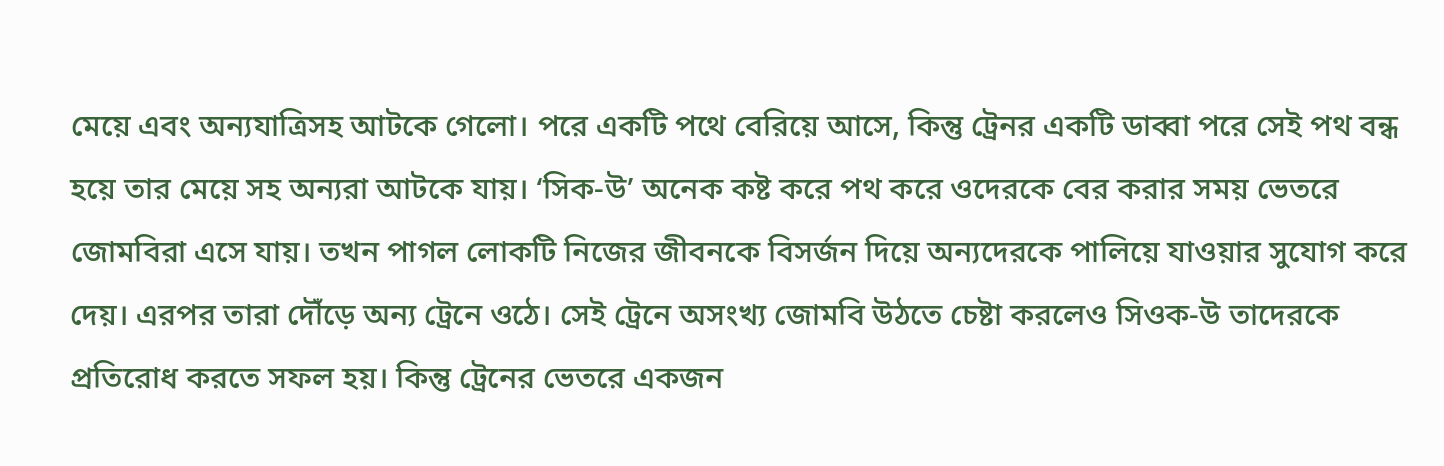মেয়ে এবং অন্যযাত্রিসহ আটকে গেলো। পরে একটি পথে বেরিয়ে আসে, কিন্তু ট্রেনর একটি ডাব্বা পরে সেই পথ বন্ধ হয়ে তার মেয়ে সহ অন্যরা আটকে যায়। ‘সিক-উ’ অনেক কষ্ট করে পথ করে ওদেরকে বের করার সময় ভেতরে জোমবিরা এসে যায়। তখন পাগল লোকটি নিজের জীবনকে বিসর্জন দিয়ে অন্যদেরকে পালিয়ে যাওয়ার সুযোগ করে দেয়। এরপর তারা দৌঁড়ে অন্য ট্রেনে ওঠে। সেই ট্রেনে অসংখ্য জোমবি উঠতে চেষ্টা করলেও সিওক-উ তাদেরকে প্রতিরোধ করতে সফল হয়। কিন্তু ট্রেনের ভেতরে একজন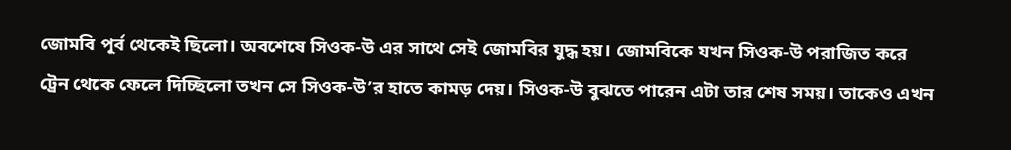জোমবি পূর্ব থেকেই ছিলো। অবশেষে সিওক-উ এর সাথে সেই জোমবির যুদ্ধ হয়। জোমবিকে যখন সিওক-উ পরাজিত করে ট্রেন থেকে ফেলে দিচ্ছিলো তখন সে সিওক-উ’র হাতে কামড় দেয়। সিওক-উ বুঝতে পারেন এটা তার শেষ সময়। তাকেও এখন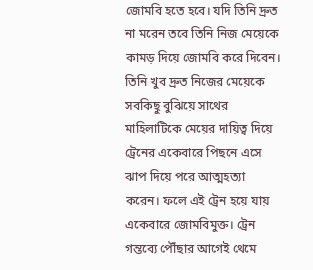জোমবি হতে হবে। যদি তিনি দ্রুত না মরেন তবে তিনি নিজ মেয়েকে কামড় দিয়ে জোমবি করে দিবেন। তিনি খুব দ্রুত নিজের মেয়েকে সবকিছু বুঝিয়ে সাথের মাহিলাটিকে মেয়ের দায়িত্ব দিয়ে ট্রেনের একেবারে পিছনে এসে ঝাপ দিয়ে পরে আত্মহত্যা করেন। ফলে এই ট্রেন হয়ে যায় একেবারে জোমবিমুক্ত। ট্রেন গন্তব্যে পৌঁছার আগেই থেমে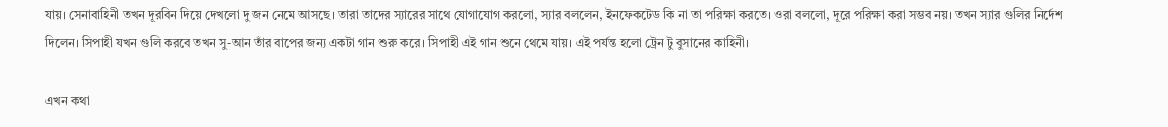যায়। সেনাবাহিনী তখন দূরবিন দিয়ে দেখলো দু জন নেমে আসছে। তারা তাদের স্যারের সাথে যোগাযোগ করলো, স্যার বললেন, ইনফেকটেড কি না তা পরিক্ষা করতে। ওরা বললো, দূরে পরিক্ষা করা সম্ভব নয়। তখন স্যার গুলির নির্দেশ দিলেন। সিপাহী যখন গুলি করবে তখন সু-আন তাঁর বাপের জন্য একটা গান শুরু করে। সিপাহী এই গান শুনে থেমে যায়। এই পর্যন্ত হলো ট্রেন টু বুসানের কাহিনী।

এখন কথা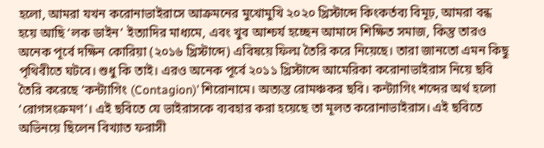হলো, আমরা যখন করোনাভাইরাসে আক্রমনের মুখোমুখি ২০২০ খ্রিস্টাব্দে কিংকর্তব্য বিমূঢ়, আমরা বন্ধ হয়ে আছি ‘লক ডাইন’ ইত্যাদির মাধ্যমে, এবং খুব আশ্চর্য হচ্ছেন আমাদে শিক্ষিত সমাজ, কিন্তু তারও অনেক পূর্বে দক্ষিন কোরিয়া (২০১৬ খ্রিস্টাব্দে) এবিষয়ে ফিল্ম তৈরি করে নিয়েছে। তারা জানতো এমন কিছু পৃথিবীতে ঘটবে। শুধু কি তাই। এরও অনেক পূর্বে ২০১১ খ্রিস্টাব্দে আমেরিকা করোনাভাইরাস নিয়ে ছবি তৈরি করেছে ‘কন্ট্যাগিং (Contagion)’ শিরোনামে। অত্যন্ত রোমঞ্চকর ছবি। কন্ট্যাগিং শব্দের অর্থ হলো ‘রোগসংক্রমণ’। এই ছবিতে যে ভাইরাসকে ব্যবহার করা হয়েছে তা মূলত করোনাভাইরাস। এই ছবিতে অভিনয়ে ছিলেন বিখ্যাত ফরাসী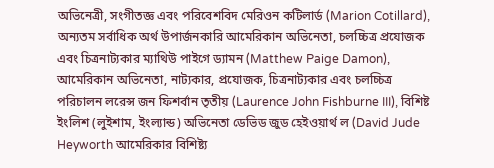অভিনেত্রী, সংগীতজ্ঞ এবং পরিবেশবিদ মেরিওন কটিলার্ড (Marion Cotillard), অন্যতম সর্বাধিক অর্থ উপার্জনকারি আমেরিকান অভিনেতা, চলচ্চিত্র প্রযোজক এবং চিত্রনাট্যকার ম্যাথিউ পাইগে ড্যামন (Matthew Paige Damon), আমেরিকান অভিনেতা, নাট্যকার, প্রযোজক, চিত্রনাট্যকার এবং চলচ্চিত্র পরিচালন লরেন্স জন ফিশর্বান তৃতীয় (Laurence John Fishburne III), বিশিষ্ট ইংলিশ (লুইশাম, ইংল্যান্ড) অভিনেতা ডেভিড জুড হেইওয়ার্থ ল (David Jude Heyworth আমেরিকার বিশিষ্ট্য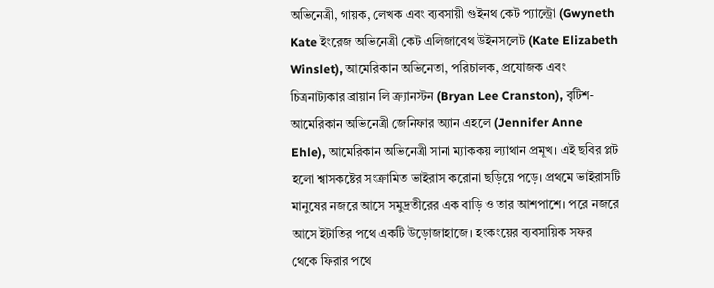অভিনেত্রী, গায়ক, লেখক এবং ব্যবসায়ী গুইনথ কেট প্যাল্ট্রো (Gwyneth Kate ইংরেজ অভিনেত্রী কেট এলিজাবেথ উইনসলেট (Kate Elizabeth Winslet), আমেরিকান অভিনেতা, পরিচালক, প্রযোজক এবং চিত্রনাট্যকার ব্রায়ান লি ক্র্যানস্টন (Bryan Lee Cranston), বৃটিশ-আমেরিকান অভিনেত্রী জেনিফার অ্যান এহলে (Jennifer Anne Ehle), আমেরিকান অভিনেত্রী সানা ম্যাককয় ল্যাথান প্রমূখ। এই ছবির প্লট হলো শ্বাসকষ্টের সংক্রামিত ভাইরাস করোনা ছড়িয়ে পড়ে। প্রথমে ভাইরাসটি মানুষের নজরে আসে সমুদ্রতীরের এক বাড়ি ও তার আশপাশে। পরে নজরে আসে ইটাতির পথে একটি উড়োজাহাজে। হংকংয়ের ব্যবসায়িক সফর থেকে ফিরার পথে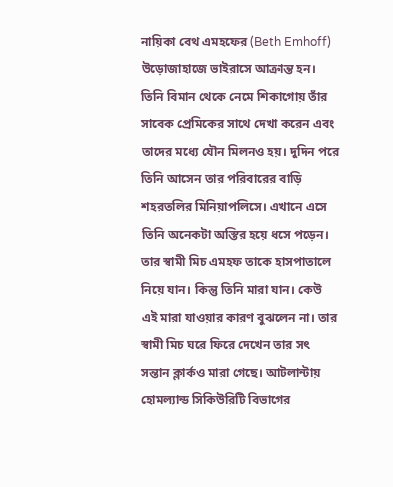নায়িকা বেথ এমহফের (Beth Emhoff) উড়োজাহাজে ভাইরাসে আক্রান্ত হন। তিনি বিমান থেকে নেমে শিকাগোয় তাঁর সাবেক প্রেমিকের সাথে দেখা করেন এবং তাদের মধ্যে যৌন মিলনও হয়। দুদিন পরে তিনি আসেন তার পরিবারের বাড়ি শহরতলির মিনিয়াপলিসে। এখানে এসে তিনি অনেকটা অস্তির হয়ে ধসে পড়েন। তার স্বামী মিচ এমহফ তাকে হাসপাতালে নিয়ে যান। কিন্তু তিনি মারা যান। কেউ এই মারা যাওয়ার কারণ বুঝলেন না। তার স্বামী মিচ ঘরে ফিরে দেখেন তার সৎ সন্তান ক্লার্কও মারা গেছে। আটলান্টায় হোমল্যান্ড সিকিউরিটি বিভাগের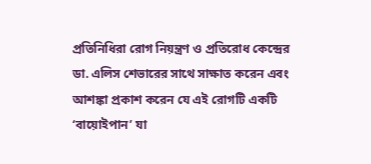প্রতিনিধিরা রোগ নিয়ন্ত্রণ ও প্রতিরোধ কেন্দ্রের ডা. এলিস শেভারের সাথে সাক্ষাত করেন এবং আশঙ্কা প্রকাশ করেন যে এই রোগটি একটি ‘বায়োইপান’ যা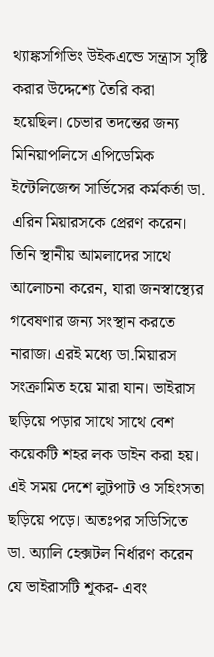থ্যাঙ্কসগিভিং উইকএন্ডে সন্ত্রাস সৃষ্টি করার উদ্দেশ্যে তৈরি করা হয়েছিল। চেভার তদন্তের জন্য মিনিয়াপলিসে এপিডেমিক ইন্টেলিজেন্স সার্ভিসের কর্মকর্তা ডা. এরিন মিয়ারসকে প্রেরণ করেন। তিনি স্থানীয় আমলাদের সাথে আলোচনা করেন, যারা জনস্বাস্থ্যের গবেষণার জন্য সংস্থান করতে নারাজ। এরই মধ্যে ডা.মিয়ারস সংক্রামিত হয়ে মারা যান। ভাইরাস ছড়িয়ে পড়ার সাথে সাথে বেশ কয়েকটি শহর লক ডাইন করা হয়। এই সময় দেশে লুটপাট ও সহিংসতা ছড়িয়ে পড়ে। অতঃপর সডিসিতে ডা. অ্যালি হেক্সটল নির্ধারণ করেন যে ভাইরাসটি শূকর- এবং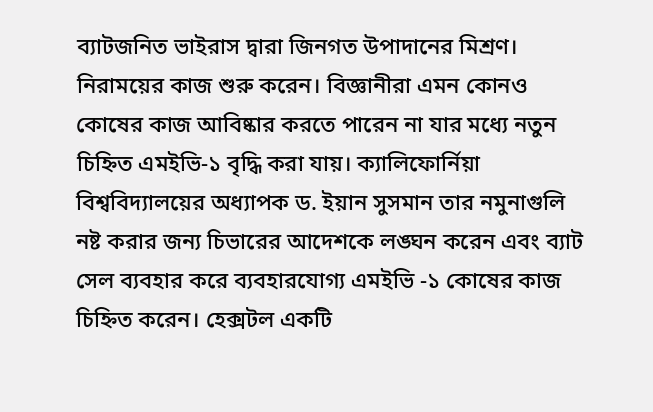ব্যাটজনিত ভাইরাস দ্বারা জিনগত উপাদানের মিশ্রণ। নিরাময়ের কাজ শুরু করেন। বিজ্ঞানীরা এমন কোনও কোষের কাজ আবিষ্কার করতে পারেন না যার মধ্যে নতুন চিহ্নিত এমইভি-১ বৃদ্ধি করা যায়। ক্যালিফোর্নিয়া বিশ্ববিদ্যালয়ের অধ্যাপক ড. ইয়ান সুসমান তার নমুনাগুলি নষ্ট করার জন্য চিভারের আদেশকে লঙ্ঘন করেন এবং ব্যাট সেল ব্যবহার করে ব্যবহারযোগ্য এমইভি -১ কোষের কাজ চিহ্নিত করেন। হেক্সটল একটি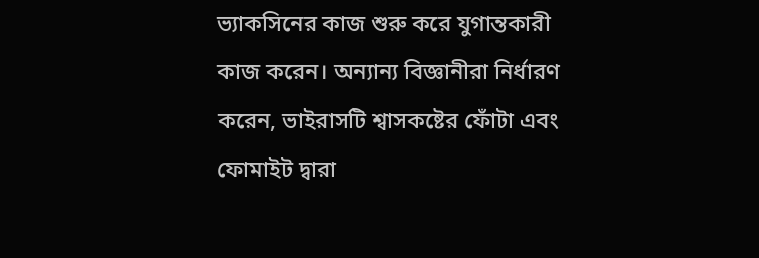ভ্যাকসিনের কাজ শুরু করে যুগান্তকারী কাজ করেন। অন্যান্য বিজ্ঞানীরা নির্ধারণ করেন, ভাইরাসটি শ্বাসকষ্টের ফোঁটা এবং ফোমাইট দ্বারা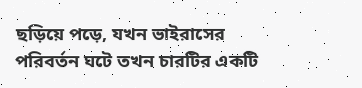ছড়িয়ে পড়ে, যখন ভাইরাসের পরিবর্তন ঘটে তখন চারটির একটি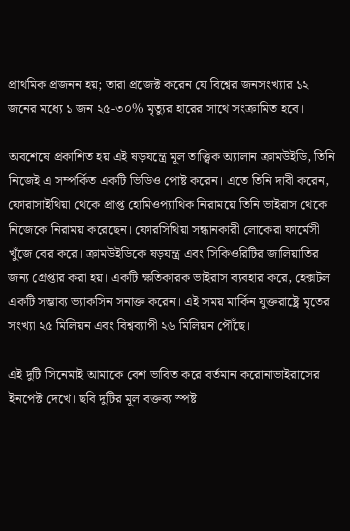প্রাথমিক প্রজনন হয়; তারা প্রজেক্ট করেন যে বিশ্বের জনসংখ্যার ১২ জনের মধ্যে ১ জন ২৫-৩০% মৃত্যুর হারের সাথে সংক্রামিত হবে।

অবশেষে প্রকাশিত হয় এই ষড়যন্ত্রে মূল তাত্ত্বিক অ্যালান ক্রামউইডি, তিনি নিজেই এ সম্পর্কিত একটি ভিডিও পোষ্ট করেন। এতে তিনি দাবী করেন, ফোরাসাইথিয়া থেকে প্রাপ্ত হোমিওপ্যাথিক নিরাময়ে তিনি ভাইরাস থেকে নিজেকে নিরাময় করেছেন। ফোরসিথিয়া সন্ধানকারী লোকেরা ফার্মেসী খুঁজে বের করে। ক্রামউইডিকে ষড়যন্ত্র এবং সিকিওরিটির জালিয়াতির জন্য গ্রেপ্তার করা হয়। একটি ক্ষতিকারক ভাইরাস ব্যবহার করে, হেক্সটল একটি সম্ভাব্য ভ্যাকসিন সনাক্ত করেন। এই সময় মার্কিন যুক্তরাষ্ট্রে মৃতের সংখ্যা ২৫ মিলিয়ন এবং বিশ্বব্যাপী ২৬ মিলিয়ন পৌঁছে।

এই দুটি সিনেমাই আমাকে বেশ ভাবিত করে বর্তমান করোনাভাইরাসের ইনপেক্ট দেখে। ছবি দুটির মূল বক্তব্য স্পষ্ট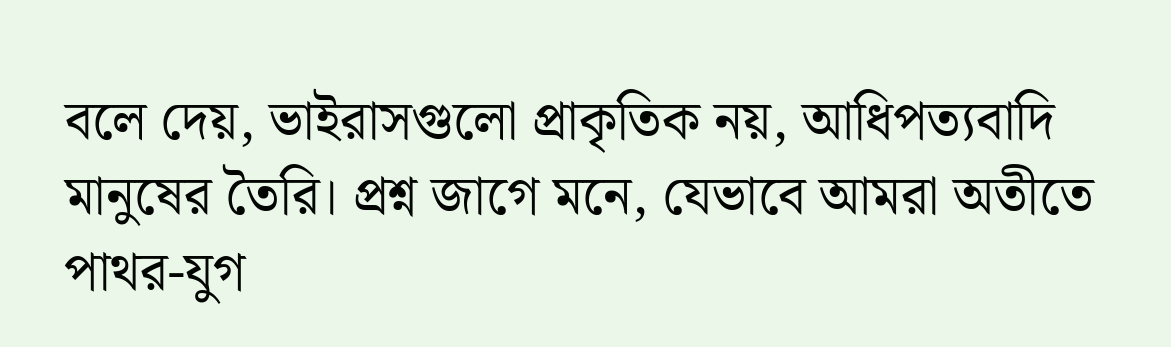বলে দেয়, ভাইরাসগুলো প্রাকৃতিক নয়, আধিপত্যবাদি মানুষের তৈরি। প্রশ্ন জাগে মনে, যেভাবে আমরা অতীতে পাথর-যুগ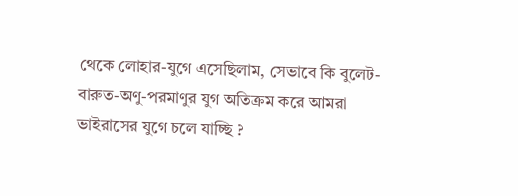থেকে লোহার-যুগে এসেছিলাম, সেভাবে কি বুলেট-বারুত-অণু-পরমাণুর যুগ অতিক্রম করে আমরা ভাইরাসের যুগে চলে যাচ্ছি ?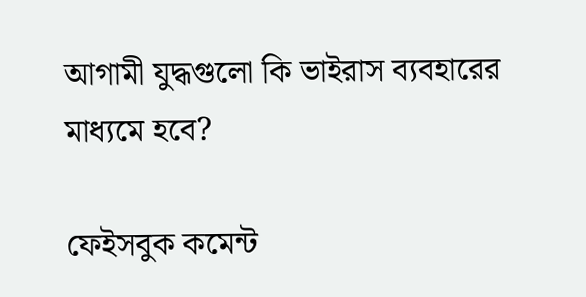আগামী যুদ্ধগুলো কি ভাইরাস ব্যবহারের মাধ্যমে হবে?

ফেইসবুক কমেন্ট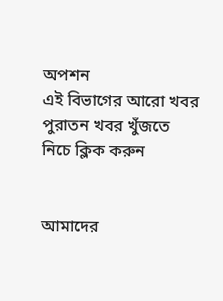অপশন
এই বিভাগের আরো খবর
পুরাতন খবর খুঁজতে নিচে ক্লিক করুন


আমাদের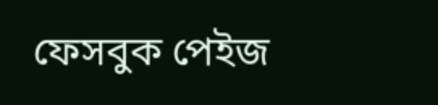ফেসবুক পেইজ